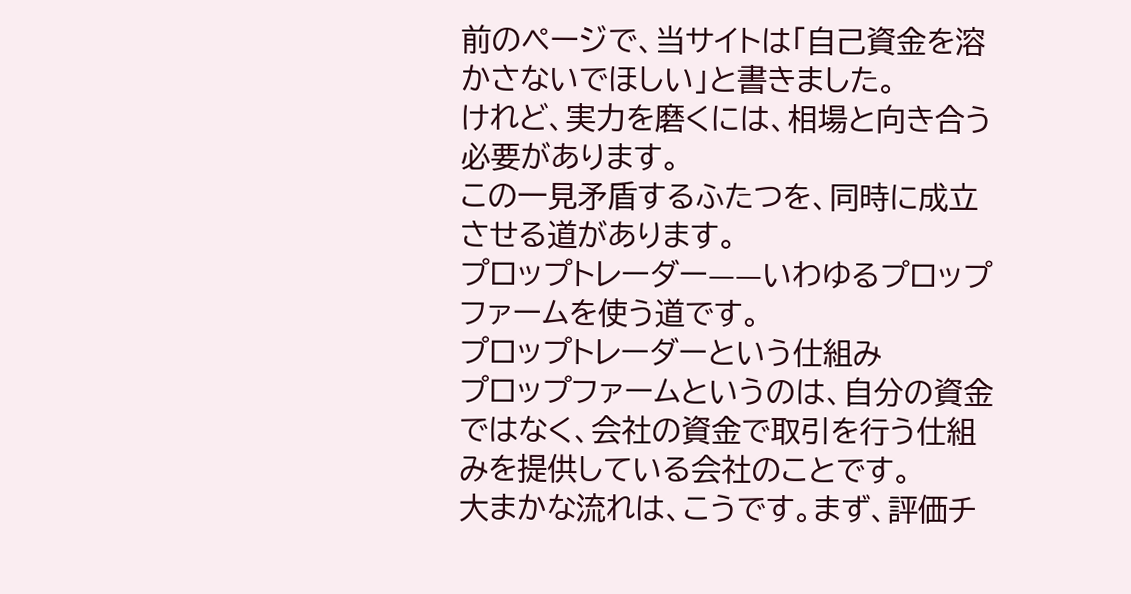前のページで、当サイトは「自己資金を溶かさないでほしい」と書きました。
けれど、実力を磨くには、相場と向き合う必要があります。
この一見矛盾するふたつを、同時に成立させる道があります。
プロップトレーダー——いわゆるプロップファームを使う道です。
プロップトレーダーという仕組み
プロップファームというのは、自分の資金ではなく、会社の資金で取引を行う仕組みを提供している会社のことです。
大まかな流れは、こうです。まず、評価チ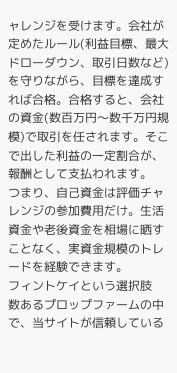ャレンジを受けます。会社が定めたルール(利益目標、最大ドローダウン、取引日数など)を守りながら、目標を達成すれば合格。合格すると、会社の資金(数百万円〜数千万円規模)で取引を任されます。そこで出した利益の一定割合が、報酬として支払われます。
つまり、自己資金は評価チャレンジの参加費用だけ。生活資金や老後資金を相場に晒すことなく、実資金規模のトレードを経験できます。
フィントケイという選択肢
数あるプロップファームの中で、当サイトが信頼している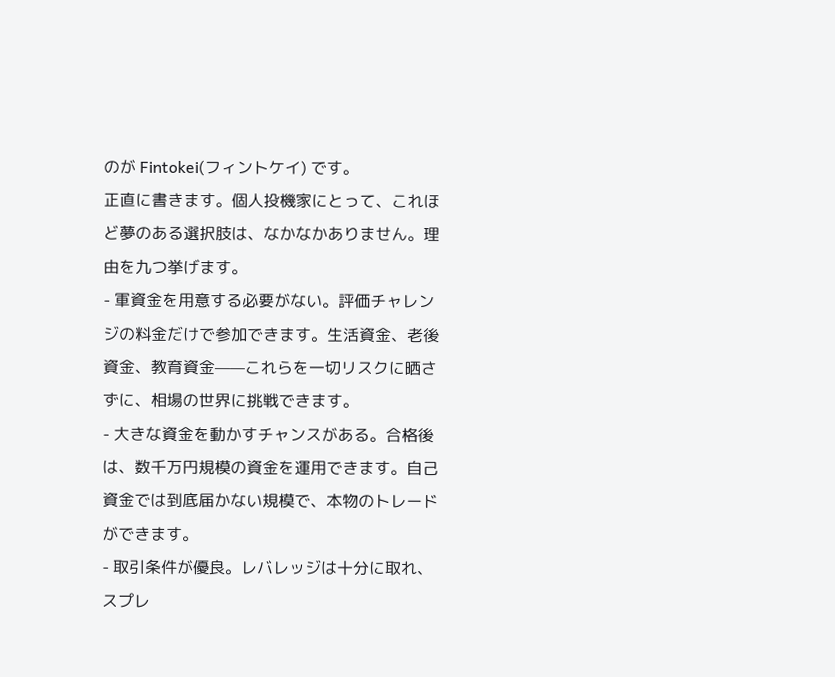のが Fintokei(フィントケイ) です。
正直に書きます。個人投機家にとって、これほど夢のある選択肢は、なかなかありません。理由を九つ挙げます。
- 軍資金を用意する必要がない。評価チャレンジの料金だけで参加できます。生活資金、老後資金、教育資金——これらを一切リスクに晒さずに、相場の世界に挑戦できます。
- 大きな資金を動かすチャンスがある。合格後は、数千万円規模の資金を運用できます。自己資金では到底届かない規模で、本物のトレードができます。
- 取引条件が優良。レバレッジは十分に取れ、スプレ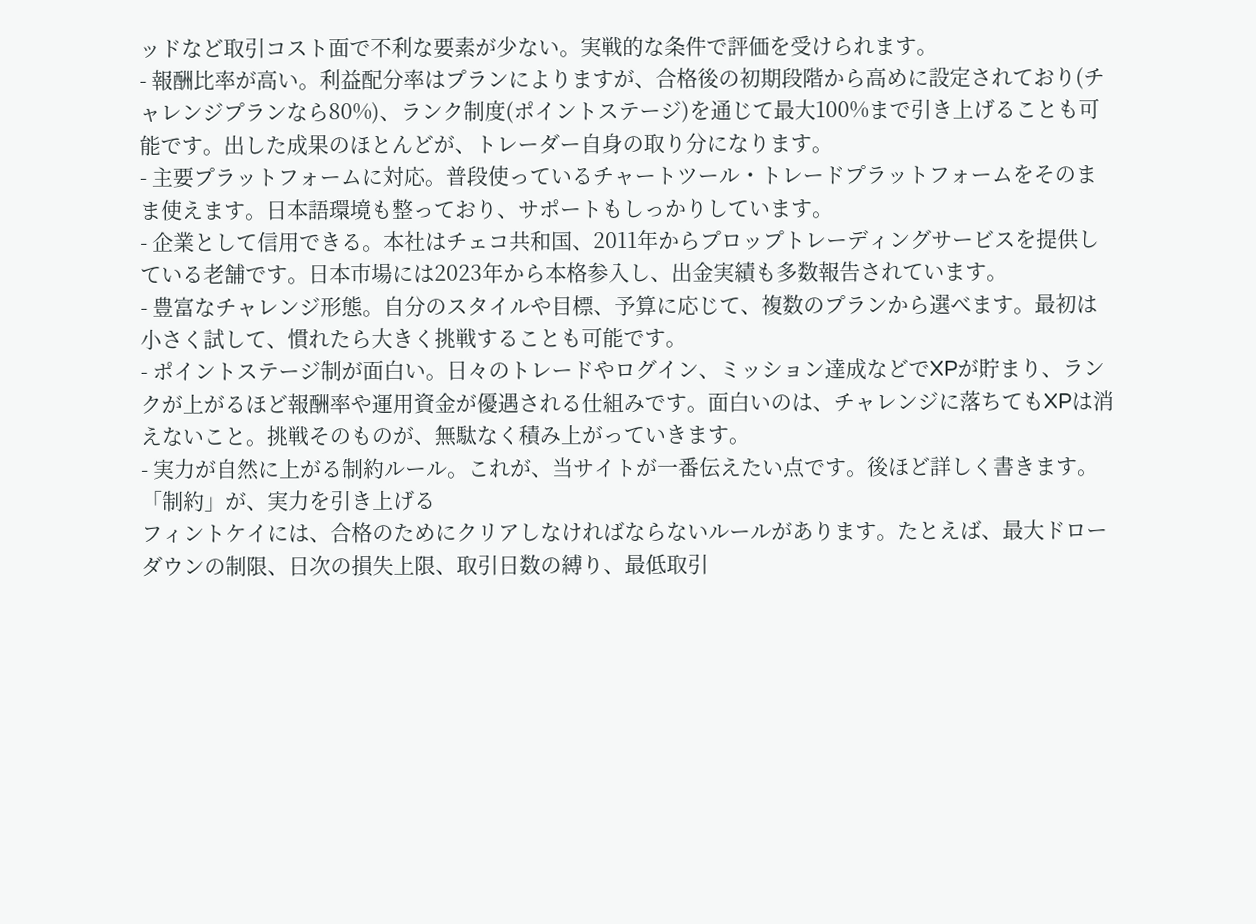ッドなど取引コスト面で不利な要素が少ない。実戦的な条件で評価を受けられます。
- 報酬比率が高い。利益配分率はプランによりますが、合格後の初期段階から高めに設定されており(チャレンジプランなら80%)、ランク制度(ポイントステージ)を通じて最大100%まで引き上げることも可能です。出した成果のほとんどが、トレーダー自身の取り分になります。
- 主要プラットフォームに対応。普段使っているチャートツール・トレードプラットフォームをそのまま使えます。日本語環境も整っており、サポートもしっかりしています。
- 企業として信用できる。本社はチェコ共和国、2011年からプロップトレーディングサービスを提供している老舗です。日本市場には2023年から本格参入し、出金実績も多数報告されています。
- 豊富なチャレンジ形態。自分のスタイルや目標、予算に応じて、複数のプランから選べます。最初は小さく試して、慣れたら大きく挑戦することも可能です。
- ポイントステージ制が面白い。日々のトレードやログイン、ミッション達成などでXPが貯まり、ランクが上がるほど報酬率や運用資金が優遇される仕組みです。面白いのは、チャレンジに落ちてもXPは消えないこと。挑戦そのものが、無駄なく積み上がっていきます。
- 実力が自然に上がる制約ルール。これが、当サイトが一番伝えたい点です。後ほど詳しく書きます。
「制約」が、実力を引き上げる
フィントケイには、合格のためにクリアしなければならないルールがあります。たとえば、最大ドローダウンの制限、日次の損失上限、取引日数の縛り、最低取引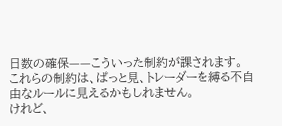日数の確保——こういった制約が課されます。
これらの制約は、ぱっと見、トレーダーを縛る不自由なルールに見えるかもしれません。
けれど、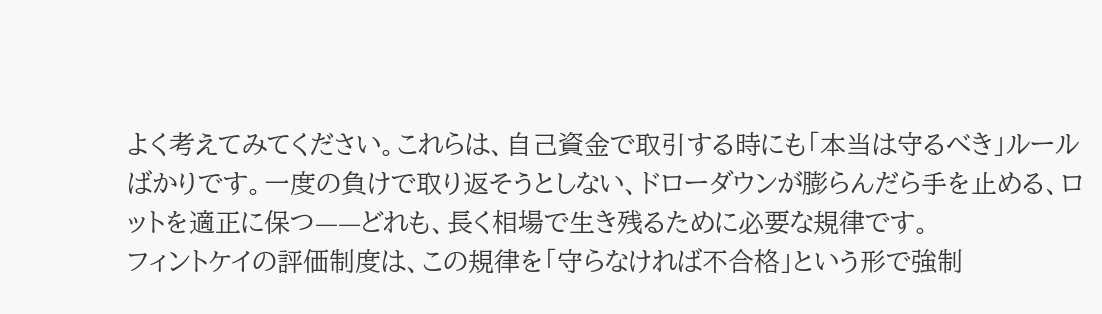よく考えてみてください。これらは、自己資金で取引する時にも「本当は守るべき」ルールばかりです。一度の負けで取り返そうとしない、ドローダウンが膨らんだら手を止める、ロットを適正に保つ——どれも、長く相場で生き残るために必要な規律です。
フィントケイの評価制度は、この規律を「守らなければ不合格」という形で強制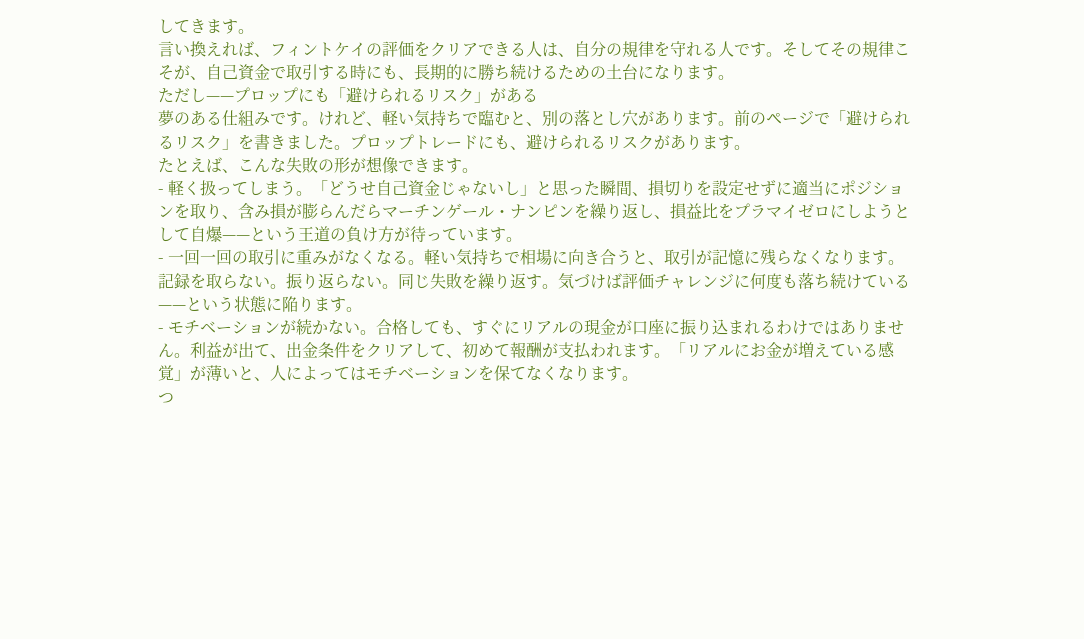してきます。
言い換えれば、フィントケイの評価をクリアできる人は、自分の規律を守れる人です。そしてその規律こそが、自己資金で取引する時にも、長期的に勝ち続けるための土台になります。
ただし——プロップにも「避けられるリスク」がある
夢のある仕組みです。けれど、軽い気持ちで臨むと、別の落とし穴があります。前のページで「避けられるリスク」を書きました。プロップトレードにも、避けられるリスクがあります。
たとえば、こんな失敗の形が想像できます。
- 軽く扱ってしまう。「どうせ自己資金じゃないし」と思った瞬間、損切りを設定せずに適当にポジションを取り、含み損が膨らんだらマーチンゲール・ナンピンを繰り返し、損益比をプラマイゼロにしようとして自爆——という王道の負け方が待っています。
- 一回一回の取引に重みがなくなる。軽い気持ちで相場に向き合うと、取引が記憶に残らなくなります。記録を取らない。振り返らない。同じ失敗を繰り返す。気づけば評価チャレンジに何度も落ち続けている——という状態に陥ります。
- モチベーションが続かない。合格しても、すぐにリアルの現金が口座に振り込まれるわけではありません。利益が出て、出金条件をクリアして、初めて報酬が支払われます。「リアルにお金が増えている感覚」が薄いと、人によってはモチベーションを保てなくなります。
つ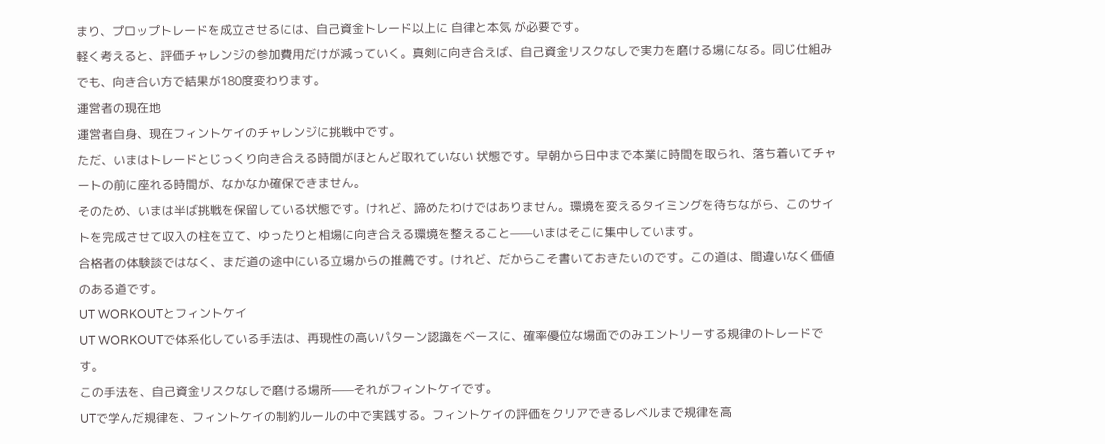まり、プロップトレードを成立させるには、自己資金トレード以上に 自律と本気 が必要です。
軽く考えると、評価チャレンジの参加費用だけが減っていく。真剣に向き合えば、自己資金リスクなしで実力を磨ける場になる。同じ仕組みでも、向き合い方で結果が180度変わります。
運営者の現在地
運営者自身、現在フィントケイのチャレンジに挑戦中です。
ただ、いまはトレードとじっくり向き合える時間がほとんど取れていない 状態です。早朝から日中まで本業に時間を取られ、落ち着いてチャートの前に座れる時間が、なかなか確保できません。
そのため、いまは半ば挑戦を保留している状態です。けれど、諦めたわけではありません。環境を変えるタイミングを待ちながら、このサイトを完成させて収入の柱を立て、ゆったりと相場に向き合える環境を整えること——いまはそこに集中しています。
合格者の体験談ではなく、まだ道の途中にいる立場からの推薦です。けれど、だからこそ書いておきたいのです。この道は、間違いなく価値のある道です。
UT WORKOUTとフィントケイ
UT WORKOUTで体系化している手法は、再現性の高いパターン認識をベースに、確率優位な場面でのみエントリーする規律のトレードです。
この手法を、自己資金リスクなしで磨ける場所——それがフィントケイです。
UTで学んだ規律を、フィントケイの制約ルールの中で実践する。フィントケイの評価をクリアできるレベルまで規律を高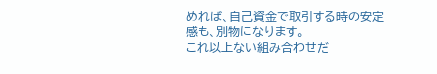めれば、自己資金で取引する時の安定感も、別物になります。
これ以上ない組み合わせだ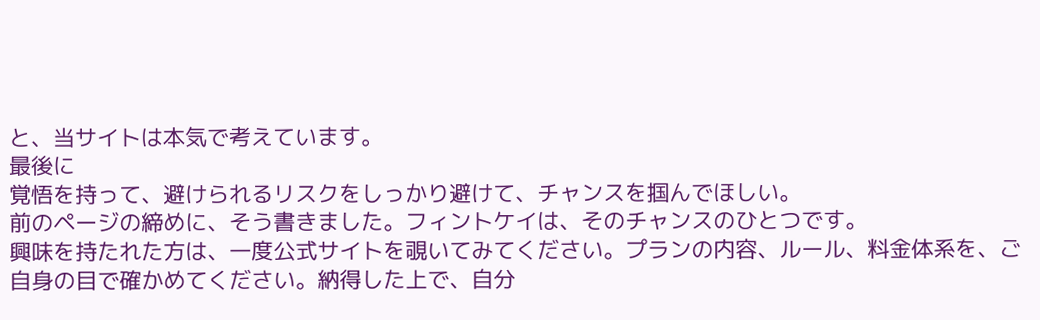と、当サイトは本気で考えています。
最後に
覚悟を持って、避けられるリスクをしっかり避けて、チャンスを掴んでほしい。
前のページの締めに、そう書きました。フィントケイは、そのチャンスのひとつです。
興味を持たれた方は、一度公式サイトを覗いてみてください。プランの内容、ルール、料金体系を、ご自身の目で確かめてください。納得した上で、自分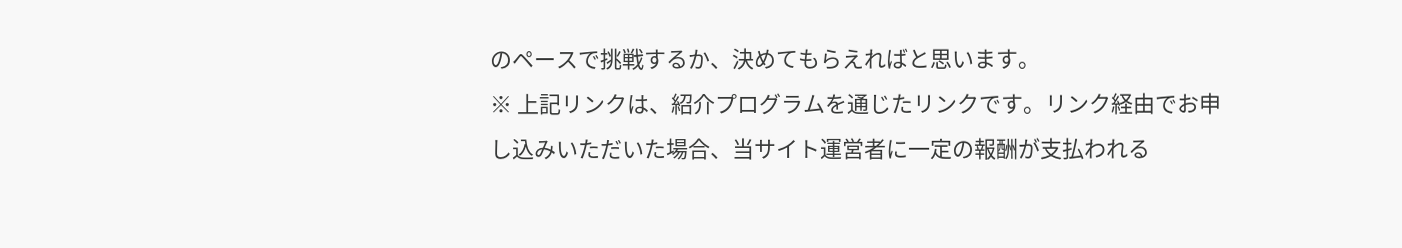のペースで挑戦するか、決めてもらえればと思います。
※ 上記リンクは、紹介プログラムを通じたリンクです。リンク経由でお申し込みいただいた場合、当サイト運営者に一定の報酬が支払われる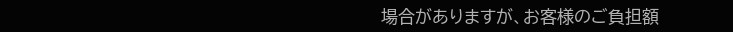場合がありますが、お客様のご負担額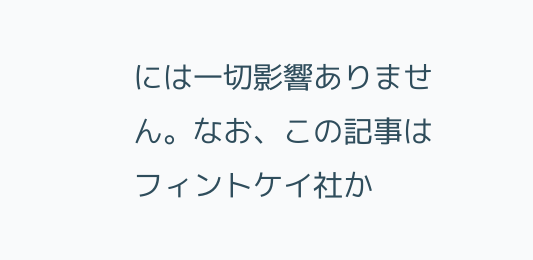には一切影響ありません。なお、この記事はフィントケイ社か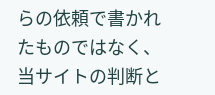らの依頼で書かれたものではなく、当サイトの判断と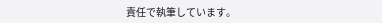責任で執筆しています。